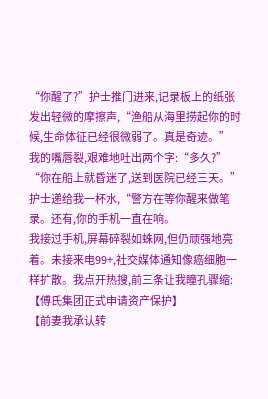“你醒了?”护士推门进来,记录板上的纸张发出轻微的摩擦声,“渔船从海里捞起你的时候,生命体征已经很微弱了。真是奇迹。”
我的嘴唇裂,艰难地吐出两个字:“多久?”
“你在船上就昏迷了,送到医院已经三天。”护士递给我一杯水,“警方在等你醒来做笔录。还有,你的手机一直在响。
我接过手机,屏幕碎裂如蛛网,但仍顽强地亮着。未接来电99+,社交媒体通知像癌细胞一样扩散。我点开热搜,前三条让我瞳孔骤缩:
【傅氏集团正式申请资产保护】
【前妻我承认转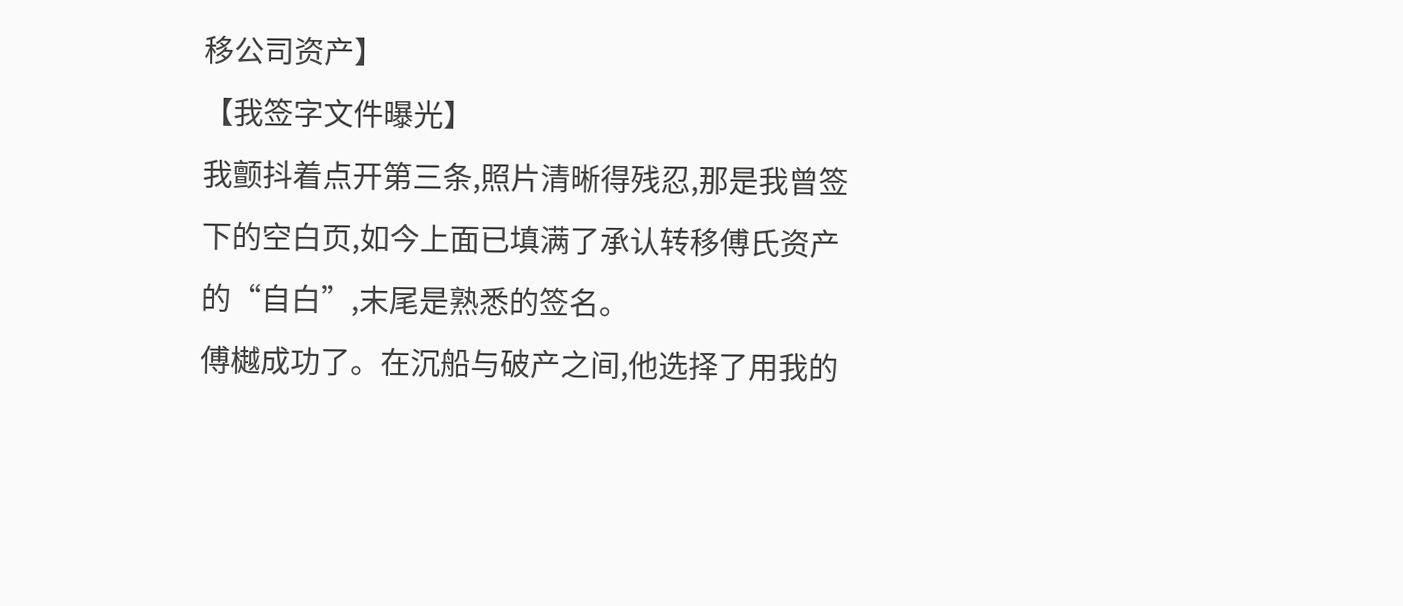移公司资产】
【我签字文件曝光】
我颤抖着点开第三条,照片清晰得残忍,那是我曾签下的空白页,如今上面已填满了承认转移傅氏资产的“自白”,末尾是熟悉的签名。
傅樾成功了。在沉船与破产之间,他选择了用我的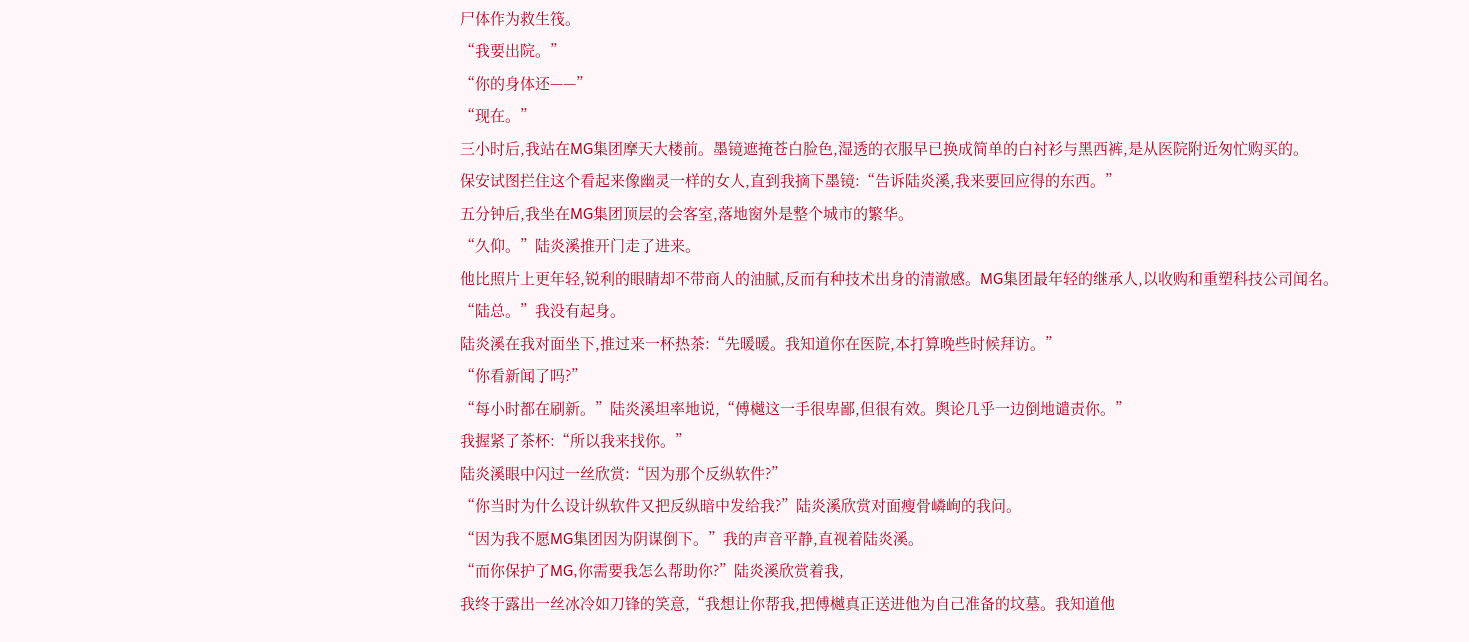尸体作为救生筏。
“我要出院。”
“你的身体还——”
“现在。”
三小时后,我站在MG集团摩天大楼前。墨镜遮掩苍白脸色,湿透的衣服早已换成简单的白衬衫与黑西裤,是从医院附近匆忙购买的。
保安试图拦住这个看起来像幽灵一样的女人,直到我摘下墨镜:“告诉陆炎溪,我来要回应得的东西。”
五分钟后,我坐在MG集团顶层的会客室,落地窗外是整个城市的繁华。
“久仰。”陆炎溪推开门走了进来。
他比照片上更年轻,锐利的眼睛却不带商人的油腻,反而有种技术出身的清澈感。MG集团最年轻的继承人,以收购和重塑科技公司闻名。
“陆总。”我没有起身。
陆炎溪在我对面坐下,推过来一杯热茶:“先暖暖。我知道你在医院,本打算晚些时候拜访。”
“你看新闻了吗?”
“每小时都在刷新。”陆炎溪坦率地说,“傅樾这一手很卑鄙,但很有效。舆论几乎一边倒地谴责你。”
我握紧了茶杯:“所以我来找你。”
陆炎溪眼中闪过一丝欣赏:“因为那个反纵软件?”
“你当时为什么设计纵软件又把反纵暗中发给我?”陆炎溪欣赏对面瘦骨嶙峋的我问。
“因为我不愿MG集团因为阴谋倒下。”我的声音平静,直视着陆炎溪。
“而你保护了MG,你需要我怎么帮助你?”陆炎溪欣赏着我,
我终于露出一丝冰冷如刀锋的笑意,“我想让你帮我,把傅樾真正送进他为自己准备的坟墓。我知道他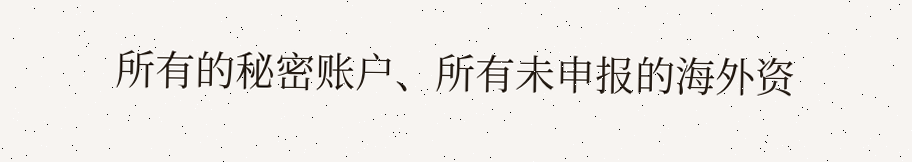所有的秘密账户、所有未申报的海外资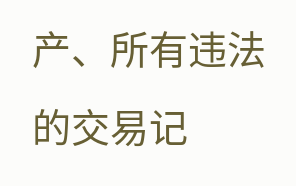产、所有违法的交易记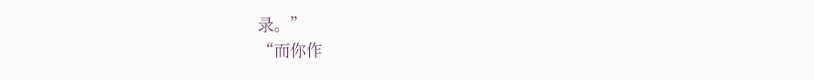录。”
“而你作